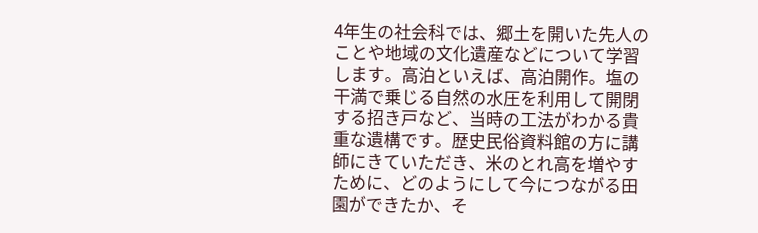4年生の社会科では、郷土を開いた先人のことや地域の文化遺産などについて学習します。高泊といえば、高泊開作。塩の干満で乗じる自然の水圧を利用して開閉する招き戸など、当時の工法がわかる貴重な遺構です。歴史民俗資料館の方に講師にきていただき、米のとれ高を増やすために、どのようにして今につながる田園ができたか、そ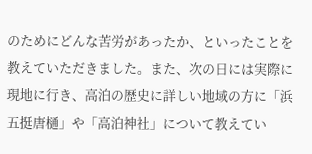のためにどんな苦労があったか、といったことを教えていただきました。また、次の日には実際に現地に行き、高泊の歴史に詳しい地域の方に「浜五挺唐樋」や「高泊神社」について教えてい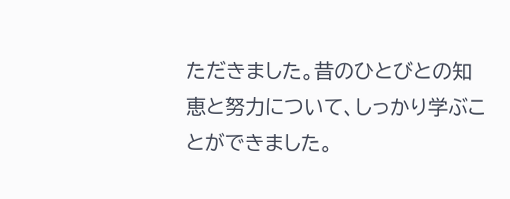ただきました。昔のひとびとの知恵と努力について、しっかり学ぶことができました。